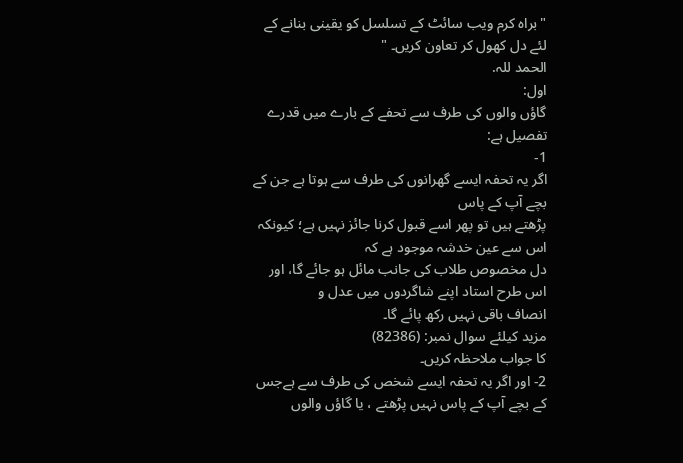"براہ کرم ویب سائٹ کے تسلسل کو یقینی بنانے کے لئے دل کھول کر تعاون کریں۔ "
الحمد للہ.
اول:
گاؤں والوں کی طرف سے تحفے کے بارے میں قدرے تفصیل ہے:
1-
اگر یہ تحفہ ایسے گھرانوں کی طرف سے ہوتا ہے جن کے بچے آپ کے پاس
پڑھتے ہیں تو پھر اسے قبول کرنا جائز نہیں ہے؛ کیونکہ اس سے عین خدشہ موجود ہے کہ
دل مخصوص طلاب کی جانب مائل ہو جائے گا، اور اس طرح استاد اپنے شاگردوں میں عدل و
انصاف باقی نہیں رکھ پائے گا۔
مزید کیلئے سوال نمبر: (82386)
کا جواب ملاحظہ کریں۔
2- اور اگر یہ تحفہ ایسے شخص کی طرف سے ہےجس کے بچے آپ کے پاس نہیں پڑھتے ، یا گاؤں والوں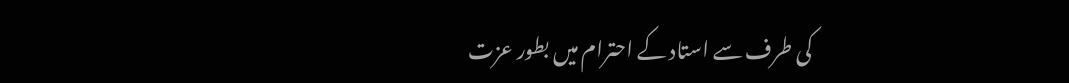کی طرف سے استاد کے احترام میں بطور عزت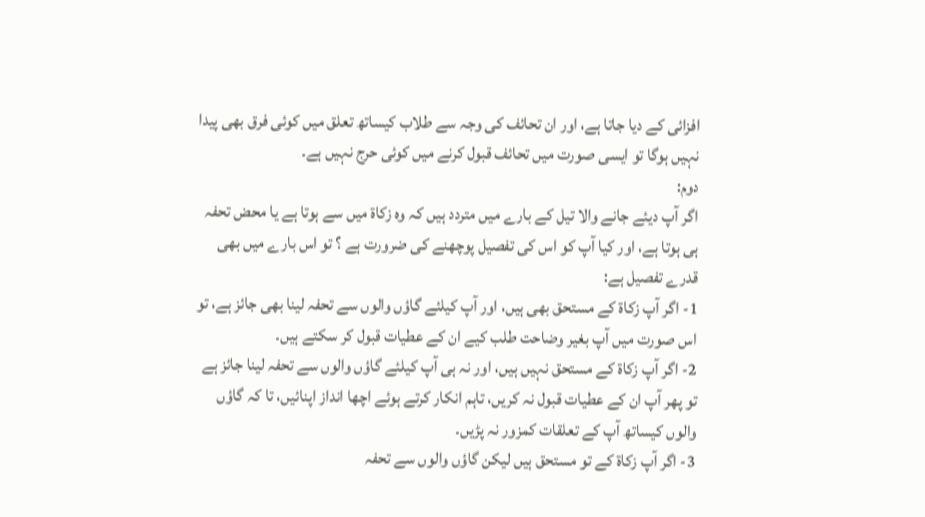افزائی کے دیا جاتا ہے، اور ان تحائف کی وجہ سے طلاب کیساتھ تعلق میں کوئی فرق بھی پیدا نہیں ہوگا تو ایسی صورت میں تحائف قبول کرنے میں کوئی حرج نہیں ہے۔
دوم:
اگر آپ دیئے جانے والا تیل کے بارے میں متردد ہیں کہ وہ زکاۃ میں سے ہوتا ہے یا محض تحفہ ہی ہوتا ہے، اور کیا آپ کو اس کی تفصیل پوچھنے کی ضرورت ہے ؟ تو اس بارے میں بھی قدرے تفصیل ہے:
1- اگر آپ زکاۃ کے مستحق بھی ہیں، اور آپ کیلئے گاؤں والوں سے تحفہ لینا بھی جائز ہے، تو اس صورت میں آپ بغیر وضاحت طلب کیے ان کے عطیات قبول کر سکتے ہیں۔
2- اگر آپ زکاۃ کے مستحق نہیں ہیں، اور نہ ہی آپ کیلئے گاؤں والوں سے تحفہ لینا جائز ہے تو پھر آپ ان کے عطیات قبول نہ کریں، تاہم انکار کرتے ہوئے اچھا انداز اپنائیں، تا کہ گاؤں والوں کیساتھ آپ کے تعلقات کمزور نہ پڑیں۔
3- اگر آپ زکاۃ کے تو مستحق ہیں لیکن گاؤں والوں سے تحفہ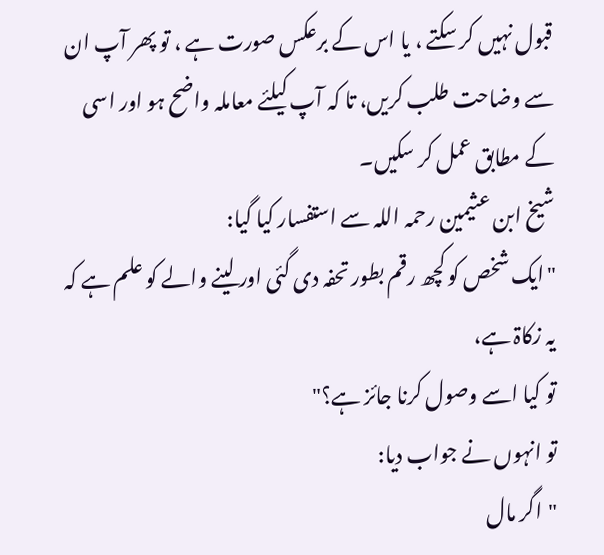قبول نہیں کر سکتے ، یا اس کے برعکس صورت ہے ، تو پھر آپ ان سے وضاحت طلب کریں، تا کہ آپ کیلئے معاملہ واضح ہو اور اسی کے مطابق عمل کر سکیں۔
شیخ ابن عثیمین رحمہ اللہ سے استفسار کیا گیا:
"ایک شخص کو کچھ رقم بطور تحفہ دی گئی اور لینے والے کو علم ہے کہ یہ زکاۃ ہے،
تو کیا اسے وصول کرنا جائز ہے؟"
تو انہوں نے جواب دیا:
"اگر مال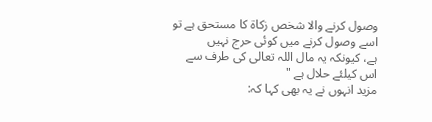وصول کرنے والا شخص زکاۃ کا مستحق ہے تو اسے وصول کرنے میں کوئی حرج نہیں
ہے، کیونکہ یہ مال اللہ تعالی کی طرف سے اس کیلئے حلال ہے "
مزید انہوں نے یہ بھی کہا کہ: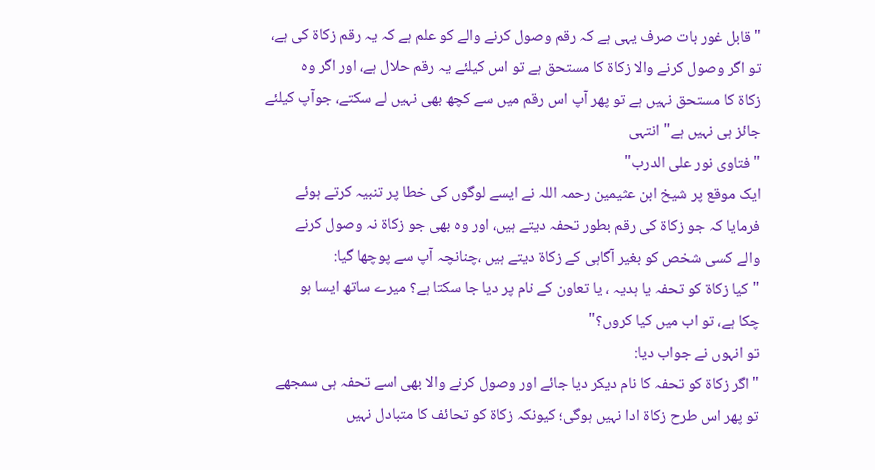"قابل غور بات صرف یہی ہے کہ رقم وصول کرنے والے کو علم ہے کہ یہ رقم زکاۃ کی ہے،
تو اگر وصول کرنے والا زکاۃ کا مستحق ہے تو اس کیلئے یہ رقم حلال ہے، اور اگر وہ
زکاۃ کا مستحق نہیں ہے تو پھر آپ اس رقم میں سے کچھ بھی نہیں لے سکتے، جوآپ کیلئے
جائز ہی نہیں ہے" انتہی
"فتاوى نور على الدرب"
ایک موقع پر شیخ ابن عثیمین رحمہ اللہ نے ایسے لوگوں کی خطا پر تنبیہ کرتے ہوئے
فرمایا کہ جو زکاۃ کی رقم بطور تحفہ دیتے ہیں، اور وہ بھی جو زکاۃ نہ وصول کرنے
والے کسی شخص کو بغیر آگاہی کے زکاۃ دیتے ہیں ،چنانچہ آپ سے پوچھا گیا:
"کیا زکاۃ کو تحفہ یا ہدیہ ، یا تعاون کے نام پر دیا جا سکتا ہے؟ میرے ساتھ ایسا ہو
چکا ہے، تو اب میں کیا کروں؟"
تو انہوں نے جواب دیا:
"اگر زکاۃ کو تحفہ کا نام دیکر دیا جائے اور وصول کرنے والا بھی اسے تحفہ ہی سمجھے
تو پھر اس طرح زکاۃ ادا نہیں ہوگی؛ کیونکہ زکاۃ کو تحائف کا متبادل نہیں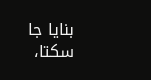بنایا جا
سکتا،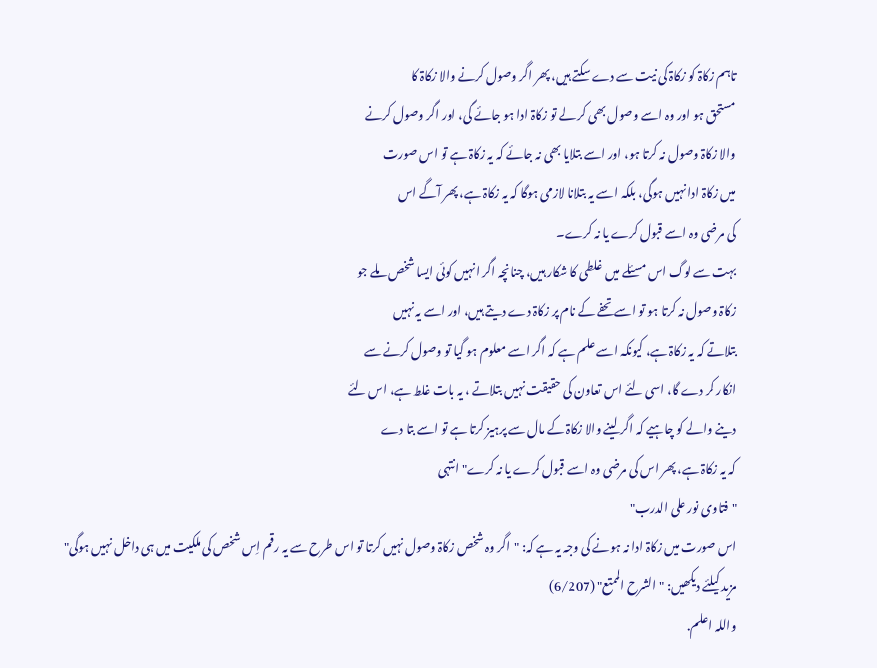تاہم زکاۃ کو زکاۃ کی نیت سے دے سکتے ہیں، پھر اگر وصول کرنے والا زکاۃ کا
مستحق ہو اور وہ اسے وصول بھی کر لے تو زکاۃ ادا ہو جائے گی، اور اگر وصول کرنے
والا زکاۃ وصول نہ کرتا ہو، اور اسے بتلایا بھی نہ جائے کہ یہ زکاۃ ہے تو اس صورت
میں زکاۃ ادا نہیں ہوگی، بلکہ اسے یہ بتلانا لازمی ہوگا کہ یہ زکاۃ ہے، پھر آگے اس
کی مرضی وہ اسے قبول کرے یا نہ کرے۔
بہت سے لوگ اس مسئلے میں غلطی کا شکار ہیں، چنانچہ اگر انہیں کوئی ایسا شخص ملے جو
زکاۃ وصول نہ کرتا ہو تو اسے تحفے کے نام پر زکاۃ دے دیتے ہیں، اور اسے یہ نہیں
بتلاتے کہ یہ زکاۃ ہے، کیونکہ اسے علم ہے کہ اگر اسے معلوم ہو گیا تو وصول کرنے سے
انکار کر دے گا، اسی لئے اس تعاون کی حقیقت نہیں بتلاتے ، یہ بات غلط ہے، اس لئے
دینے والے کو چاہیے کہ اگر لینے والا زکاۃ کے مال سے پرہیز کرتا ہے تو اسے بتا دے
کہ یہ زکاۃ ہے، پھر اس کی مرضی وہ اسے قبول کرے یا نہ کرے" انتہی
"فتاوى نور على الدرب"
اس صورت میں زکاۃ ادا نہ ہونے کی وجہ یہ ہے کہ: "اگر وہ شخص زکاۃ وصول نہیں کرتا تو اس طرح سے یہ رقم اِس شخص کی ملکیت میں ہی داخل نہیں ہوگی"
مزید کیلئے دیکھیں: "الشرح الممتع" (6/207)
واللہ اعلم.